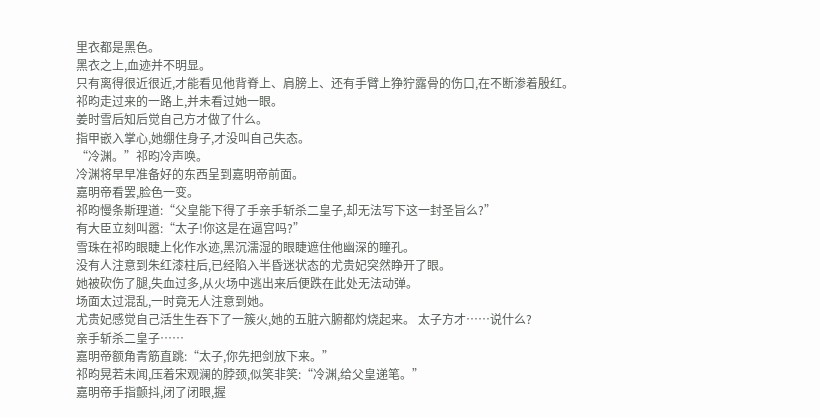里衣都是黑色。
黑衣之上,血迹并不明显。
只有离得很近很近,才能看见他背脊上、肩膀上、还有手臂上狰狞露骨的伤口,在不断渗着殷红。
祁昀走过来的一路上,并未看过她一眼。
姜时雪后知后觉自己方才做了什么。
指甲嵌入掌心,她绷住身子,才没叫自己失态。
“冷渊。”祁昀冷声唤。
冷渊将早早准备好的东西呈到嘉明帝前面。
嘉明帝看罢,脸色一变。
祁昀慢条斯理道:“父皇能下得了手亲手斩杀二皇子,却无法写下这一封圣旨么?”
有大臣立刻叫嚣:“太子!你这是在逼宫吗?”
雪珠在祁昀眼睫上化作水迹,黑沉濡湿的眼睫遮住他幽深的瞳孔。
没有人注意到朱红漆柱后,已经陷入半昏迷状态的尤贵妃突然睁开了眼。
她被砍伤了腿,失血过多,从火场中逃出来后便跌在此处无法动弹。
场面太过混乱,一时竟无人注意到她。
尤贵妃感觉自己活生生吞下了一簇火,她的五脏六腑都灼烧起来。 太子方才……说什么?
亲手斩杀二皇子……
嘉明帝额角青筋直跳:“太子,你先把剑放下来。”
祁昀晃若未闻,压着宋观澜的脖颈,似笑非笑:“冷渊,给父皇递笔。”
嘉明帝手指颤抖,闭了闭眼,握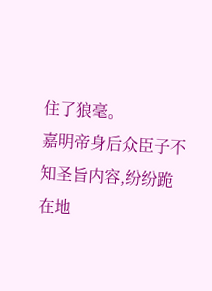住了狼毫。
嘉明帝身后众臣子不知圣旨内容,纷纷跪在地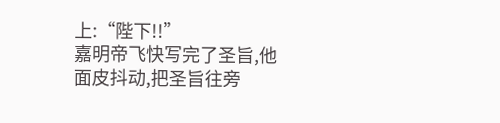上:“陛下!!”
嘉明帝飞快写完了圣旨,他面皮抖动,把圣旨往旁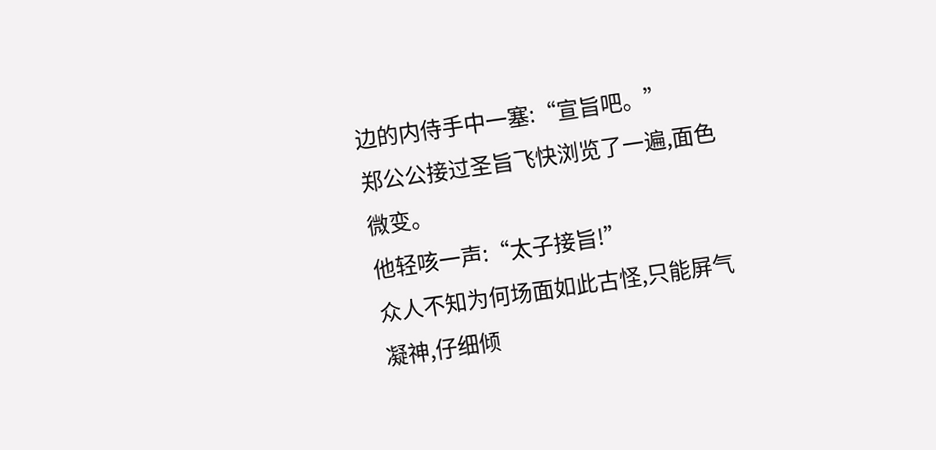边的内侍手中一塞:“宣旨吧。”
郑公公接过圣旨飞快浏览了一遍,面色微变。
他轻咳一声:“太子接旨!”
众人不知为何场面如此古怪,只能屏气凝神,仔细倾